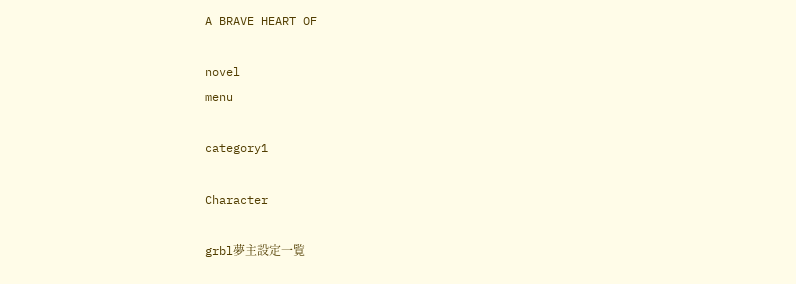A BRAVE HEART OF

novel
menu

category1

Character

grbl夢主設定一覧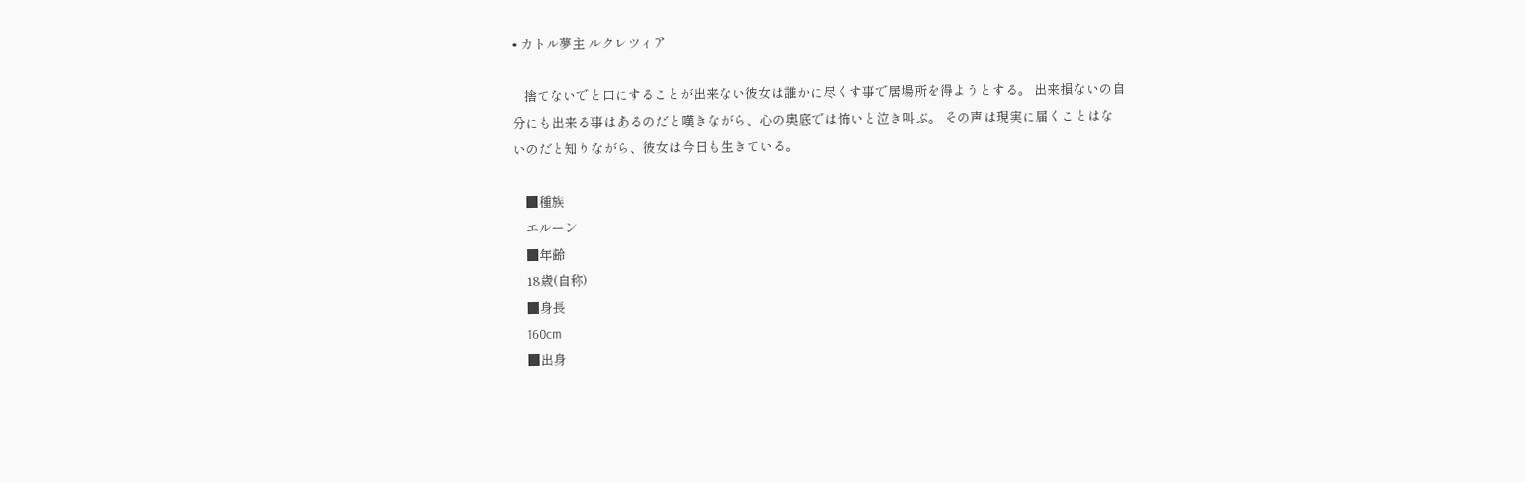• カトル夢主 ルクレツィア

    捨てないでと口にすることが出来ない彼女は誰かに尽くす事で居場所を得ようとする。 出来損ないの自分にも出来る事はあるのだと嘆きながら、心の奥底では怖いと泣き叫ぶ。 その声は現実に届くことはないのだと知りながら、彼女は今日も生きている。

    ■種族
    エルーン
    ■年齢
    18歳(自称)
    ■身長
    160cm
    ■出身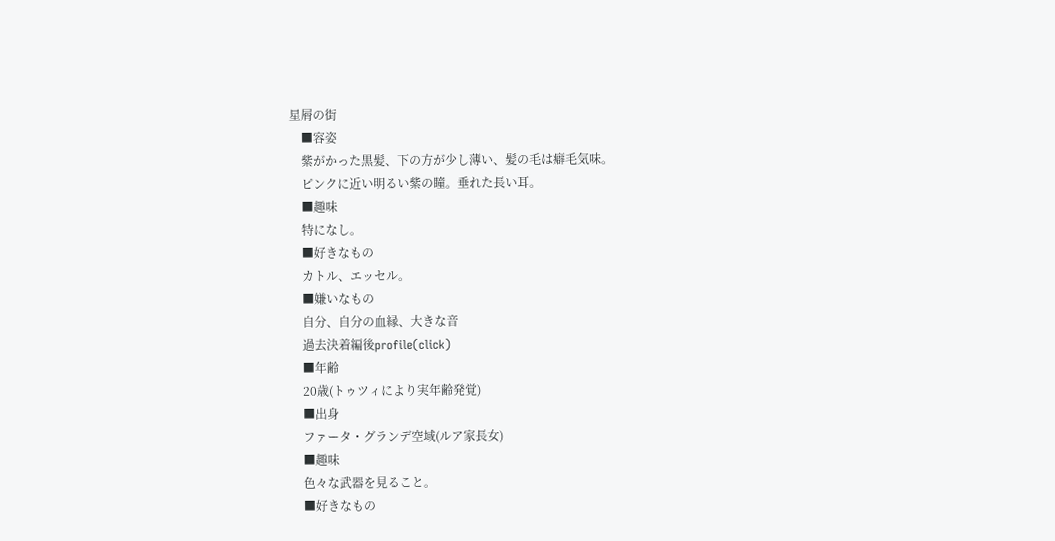星屑の街
    ■容姿
    紫がかった黒髪、下の方が少し薄い、髪の毛は癖毛気味。
    ピンクに近い明るい紫の瞳。垂れた長い耳。
    ■趣味
    特になし。
    ■好きなもの
    カトル、エッセル。
    ■嫌いなもの
    自分、自分の血縁、大きな音
    過去決着編後profile(click)
    ■年齢
    20歳(トゥツィにより実年齢発覚)
    ■出身
    ファータ・グランデ空域(ルア家長女)
    ■趣味
    色々な武器を見ること。
    ■好きなもの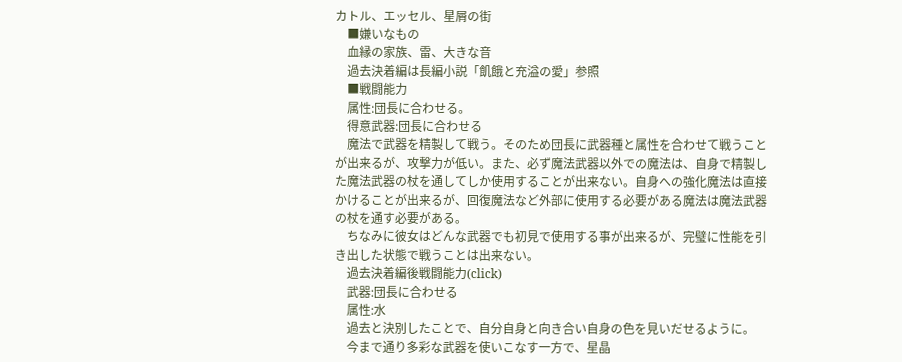カトル、エッセル、星屑の街
    ■嫌いなもの
    血縁の家族、雷、大きな音
    過去決着編は長編小説「飢餓と充溢の愛」参照
    ■戦闘能力
    属性:団長に合わせる。
    得意武器:団長に合わせる
    魔法で武器を精製して戦う。そのため団長に武器種と属性を合わせて戦うことが出来るが、攻撃力が低い。また、必ず魔法武器以外での魔法は、自身で精製した魔法武器の杖を通してしか使用することが出来ない。自身への強化魔法は直接かけることが出来るが、回復魔法など外部に使用する必要がある魔法は魔法武器の杖を通す必要がある。
    ちなみに彼女はどんな武器でも初見で使用する事が出来るが、完璧に性能を引き出した状態で戦うことは出来ない。
    過去決着編後戦闘能力(click)
    武器:団長に合わせる
    属性:水
    過去と決別したことで、自分自身と向き合い自身の色を見いだせるように。
    今まで通り多彩な武器を使いこなす一方で、星晶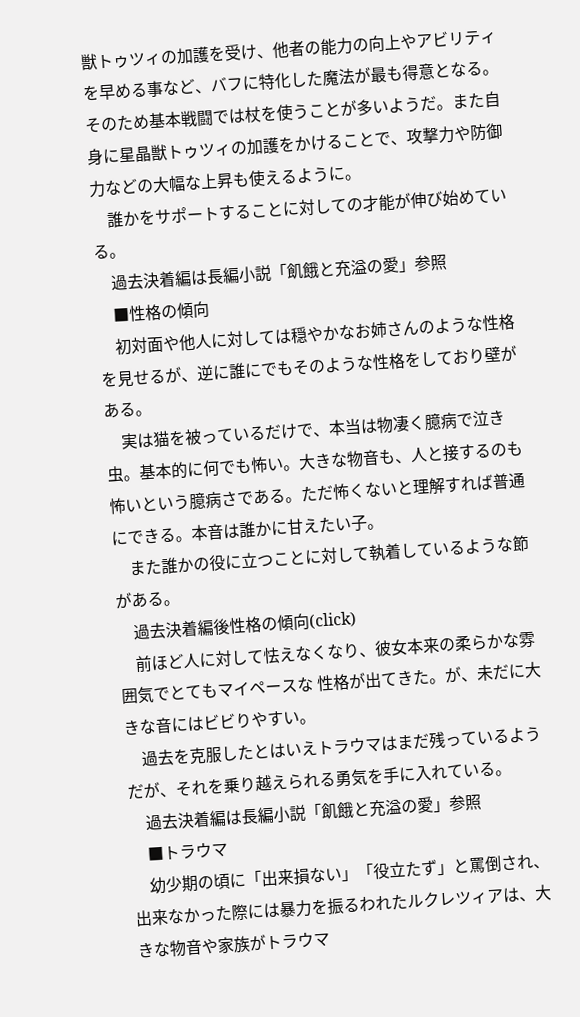獣トゥツィの加護を受け、他者の能力の向上やアビリティを早める事など、バフに特化した魔法が最も得意となる。そのため基本戦闘では杖を使うことが多いようだ。また自身に星晶獣トゥツィの加護をかけることで、攻撃力や防御力などの大幅な上昇も使えるように。
    誰かをサポートすることに対しての才能が伸び始めている。
    過去決着編は長編小説「飢餓と充溢の愛」参照
    ■性格の傾向
    初対面や他人に対しては穏やかなお姉さんのような性格を見せるが、逆に誰にでもそのような性格をしており壁がある。
    実は猫を被っているだけで、本当は物凄く臆病で泣き虫。基本的に何でも怖い。大きな物音も、人と接するのも怖いという臆病さである。ただ怖くないと理解すれば普通にできる。本音は誰かに甘えたい子。
    また誰かの役に立つことに対して執着しているような節がある。
    過去決着編後性格の傾向(click)
    前ほど人に対して怯えなくなり、彼女本来の柔らかな雰囲気でとてもマイペースな 性格が出てきた。が、未だに大きな音にはビビりやすい。
    過去を克服したとはいえトラウマはまだ残っているようだが、それを乗り越えられる勇気を手に入れている。
    過去決着編は長編小説「飢餓と充溢の愛」参照
    ■トラウマ
    幼少期の頃に「出来損ない」「役立たず」と罵倒され、出来なかった際には暴力を振るわれたルクレツィアは、大きな物音や家族がトラウマ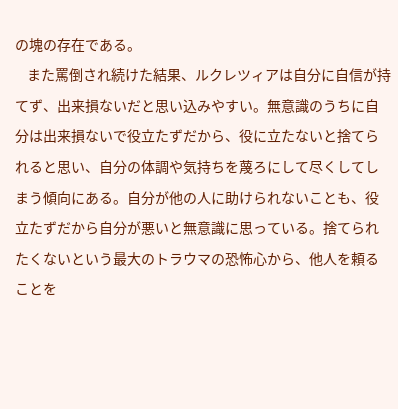の塊の存在である。
    また罵倒され続けた結果、ルクレツィアは自分に自信が持てず、出来損ないだと思い込みやすい。無意識のうちに自分は出来損ないで役立たずだから、役に立たないと捨てられると思い、自分の体調や気持ちを蔑ろにして尽くしてしまう傾向にある。自分が他の人に助けられないことも、役立たずだから自分が悪いと無意識に思っている。捨てられたくないという最大のトラウマの恐怖心から、他人を頼ることを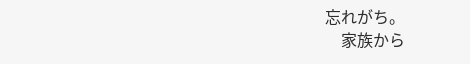忘れがち。
    家族から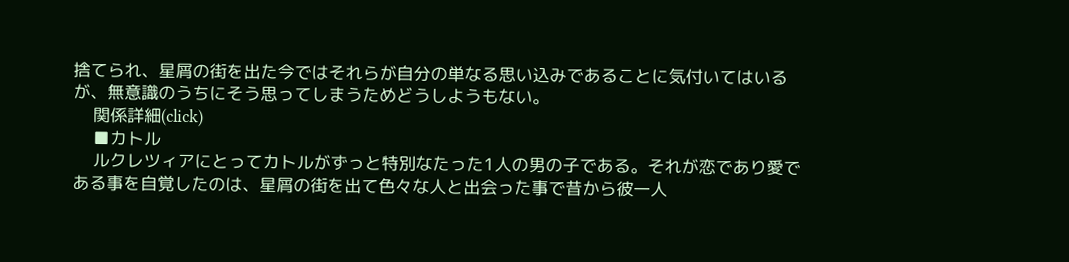捨てられ、星屑の街を出た今ではそれらが自分の単なる思い込みであることに気付いてはいるが、無意識のうちにそう思ってしまうためどうしようもない。
    関係詳細(click)
    ■カトル
    ルクレツィアにとってカトルがずっと特別なたった1人の男の子である。それが恋であり愛である事を自覚したのは、星屑の街を出て色々な人と出会った事で昔から彼一人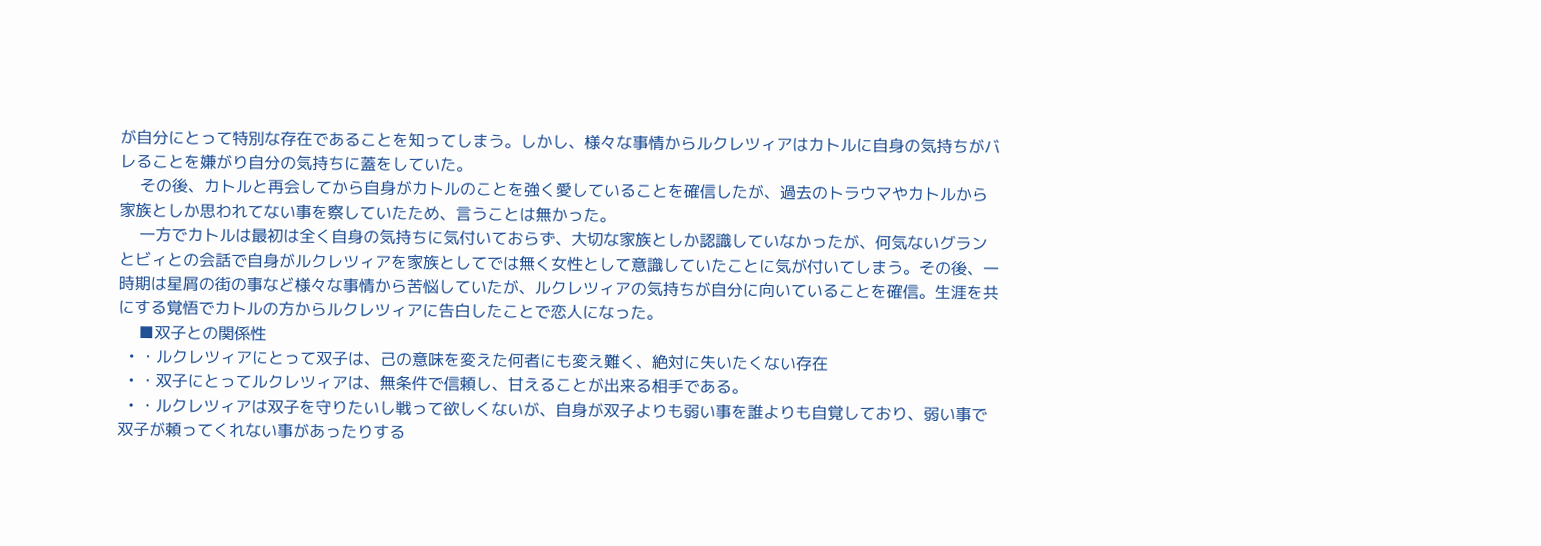が自分にとって特別な存在であることを知ってしまう。しかし、様々な事情からルクレツィアはカトルに自身の気持ちがバレることを嫌がり自分の気持ちに蓋をしていた。
    その後、カトルと再会してから自身がカトルのことを強く愛していることを確信したが、過去のトラウマやカトルから家族としか思われてない事を察していたため、言うことは無かった。
    一方でカトルは最初は全く自身の気持ちに気付いておらず、大切な家族としか認識していなかったが、何気ないグランとビィとの会話で自身がルクレツィアを家族としてでは無く女性として意識していたことに気が付いてしまう。その後、一時期は星屑の街の事など様々な事情から苦悩していたが、ルクレツィアの気持ちが自分に向いていることを確信。生涯を共にする覚悟でカトルの方からルクレツィアに告白したことで恋人になった。
    ■双子との関係性
  • ・ルクレツィアにとって双子は、己の意味を変えた何者にも変え難く、絶対に失いたくない存在
  • ・双子にとってルクレツィアは、無条件で信頼し、甘えることが出来る相手である。
  • ・ルクレツィアは双子を守りたいし戦って欲しくないが、自身が双子よりも弱い事を誰よりも自覚しており、弱い事で双子が頼ってくれない事があったりする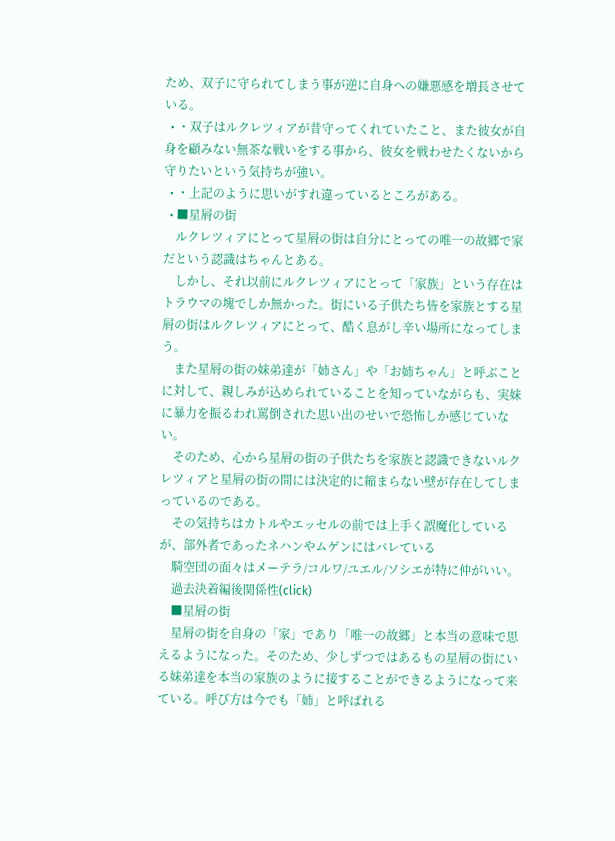ため、双子に守られてしまう事が逆に自身への嫌悪感を増長させている。
  • ・双子はルクレツィアが昔守ってくれていたこと、また彼女が自身を顧みない無茶な戦いをする事から、彼女を戦わせたくないから守りたいという気持ちが強い。
  • ・上記のように思いがすれ違っているところがある。
  • ■星屑の街
    ルクレツィアにとって星屑の街は自分にとっての唯一の故郷で家だという認識はちゃんとある。
    しかし、それ以前にルクレツィアにとって「家族」という存在はトラウマの塊でしか無かった。街にいる子供たち皆を家族とする星屑の街はルクレツィアにとって、酷く息がし辛い場所になってしまう。
    また星屑の街の妹弟達が「姉さん」や「お姉ちゃん」と呼ぶことに対して、親しみが込められていることを知っていながらも、実妹に暴力を振るわれ罵倒された思い出のせいで恐怖しか感じていない。
    そのため、心から星屑の街の子供たちを家族と認識できないルクレツィアと星屑の街の間には決定的に縮まらない壁が存在してしまっているのである。
    その気持ちはカトルやエッセルの前では上手く誤魔化しているが、部外者であったネハンやムゲンにはバレている
    騎空団の面々はメーテラ/コルワ/ユエル/ソシエが特に仲がいい。
    過去決着編後関係性(click)
    ■星屑の街
    星屑の街を自身の「家」であり「唯一の故郷」と本当の意味で思えるようになった。そのため、少しずつではあるもの星屑の街にいる妹弟達を本当の家族のように接することができるようになって来ている。呼び方は今でも「姉」と呼ばれる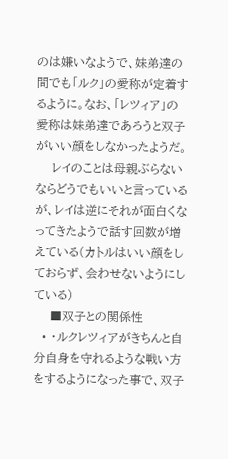のは嫌いなようで、妹弟達の間でも「ルク」の愛称が定着するように。なお、「レツィア」の愛称は妹弟達であろうと双子がいい顔をしなかったようだ。
    レイのことは母親ぶらないならどうでもいいと言っているが、レイは逆にそれが面白くなってきたようで話す回数が増えている(カトルはいい顔をしておらず、会わせないようにしている)
    ■双子との関係性
  • ・ルクレツィアがきちんと自分自身を守れるような戦い方をするようになった事で、双子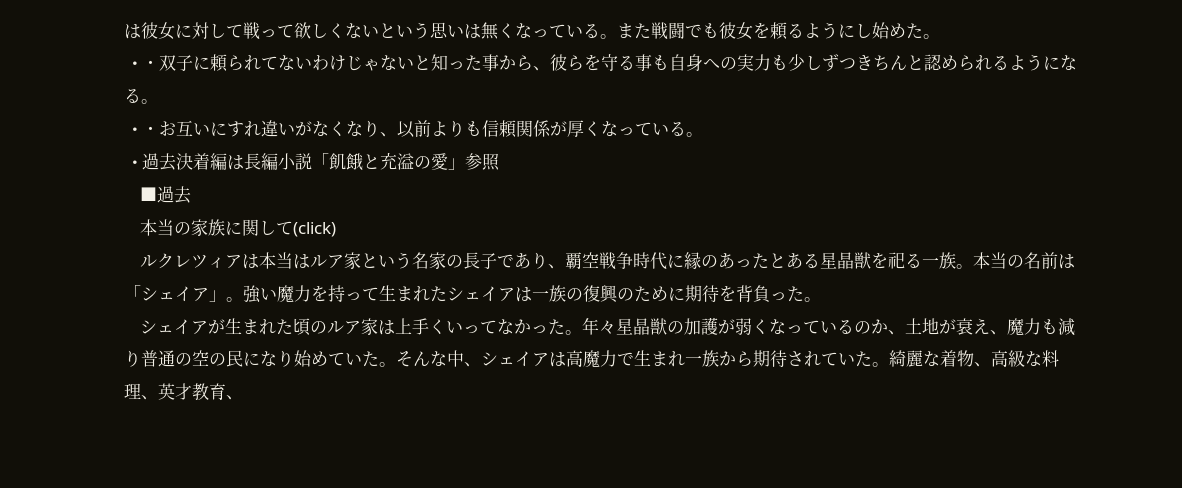は彼女に対して戦って欲しくないという思いは無くなっている。また戦闘でも彼女を頼るようにし始めた。
  • ・双子に頼られてないわけじゃないと知った事から、彼らを守る事も自身への実力も少しずつきちんと認められるようになる。
  • ・お互いにすれ違いがなくなり、以前よりも信頼関係が厚くなっている。
  • 過去決着編は長編小説「飢餓と充溢の愛」参照
    ■過去
    本当の家族に関して(click)
    ルクレツィアは本当はルア家という名家の長子であり、覇空戦争時代に縁のあったとある星晶獣を祀る一族。本当の名前は「シェイア」。強い魔力を持って生まれたシェイアは一族の復興のために期待を背負った。
    シェイアが生まれた頃のルア家は上手くいってなかった。年々星晶獣の加護が弱くなっているのか、土地が衰え、魔力も減り普通の空の民になり始めていた。そんな中、シェイアは高魔力で生まれ一族から期待されていた。綺麗な着物、高級な料理、英才教育、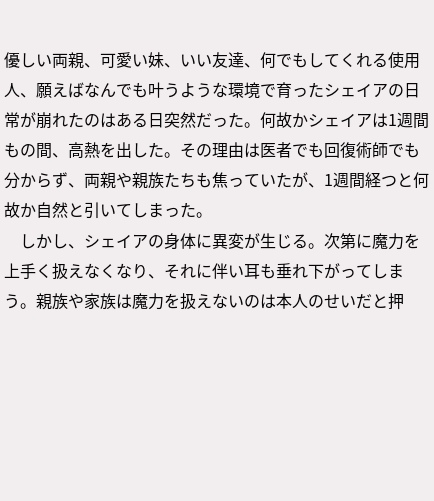優しい両親、可愛い妹、いい友達、何でもしてくれる使用人、願えばなんでも叶うような環境で育ったシェイアの日常が崩れたのはある日突然だった。何故かシェイアは1週間もの間、高熱を出した。その理由は医者でも回復術師でも分からず、両親や親族たちも焦っていたが、1週間経つと何故か自然と引いてしまった。
    しかし、シェイアの身体に異変が生じる。次第に魔力を上手く扱えなくなり、それに伴い耳も垂れ下がってしまう。親族や家族は魔力を扱えないのは本人のせいだと押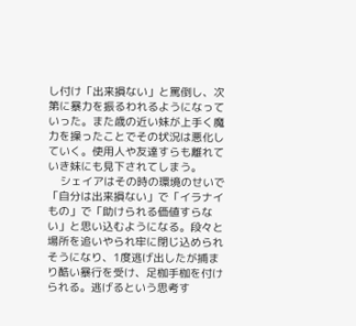し付け「出来損ない」と罵倒し、次第に暴力を振るわれるようになっていった。また歳の近い妹が上手く魔力を操ったことでその状況は悪化していく。使用人や友達すらも離れていき妹にも見下されてしまう。
    シェイアはその時の環境のせいで「自分は出来損ない」で「イラナイもの」で「助けられる価値すらない」と思い込むようになる。段々と場所を追いやられ牢に閉じ込められそうになり、1度逃げ出したが捕まり酷い暴行を受け、足枷手枷を付けられる。逃げるという思考す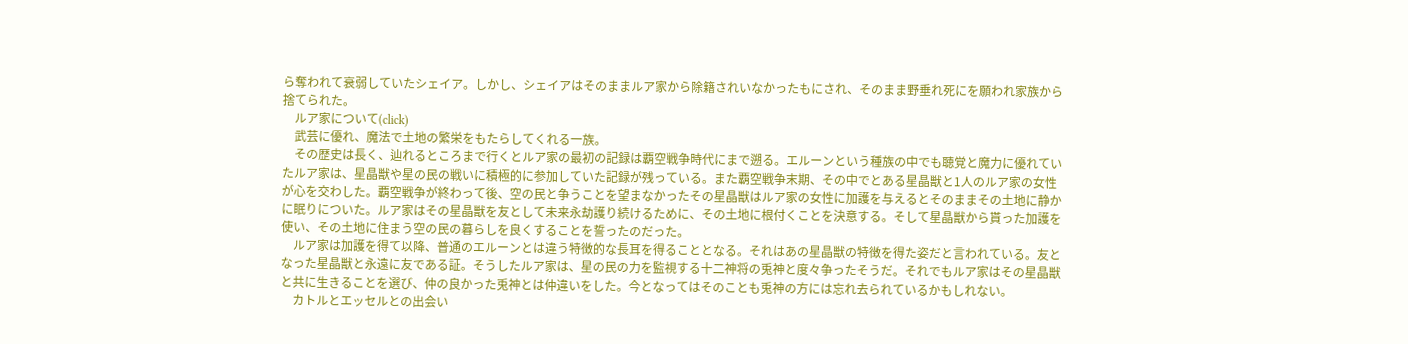ら奪われて衰弱していたシェイア。しかし、シェイアはそのままルア家から除籍されいなかったもにされ、そのまま野垂れ死にを願われ家族から捨てられた。
    ルア家について(click)
    武芸に優れ、魔法で土地の繁栄をもたらしてくれる一族。
    その歴史は長く、辿れるところまで行くとルア家の最初の記録は覇空戦争時代にまで遡る。エルーンという種族の中でも聴覚と魔力に優れていたルア家は、星晶獣や星の民の戦いに積極的に参加していた記録が残っている。また覇空戦争末期、その中でとある星晶獣と1人のルア家の女性が心を交わした。覇空戦争が終わって後、空の民と争うことを望まなかったその星晶獣はルア家の女性に加護を与えるとそのままその土地に静かに眠りについた。ルア家はその星晶獣を友として未来永劫護り続けるために、その土地に根付くことを決意する。そして星晶獣から貰った加護を使い、その土地に住まう空の民の暮らしを良くすることを誓ったのだった。
    ルア家は加護を得て以降、普通のエルーンとは違う特徴的な長耳を得ることとなる。それはあの星晶獣の特徴を得た姿だと言われている。友となった星晶獣と永遠に友である証。そうしたルア家は、星の民の力を監視する十二神将の兎神と度々争ったそうだ。それでもルア家はその星晶獣と共に生きることを選び、仲の良かった兎神とは仲違いをした。今となってはそのことも兎神の方には忘れ去られているかもしれない。
    カトルとエッセルとの出会い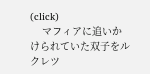(click)
    マフィアに追いかけられていた双子をルクレツ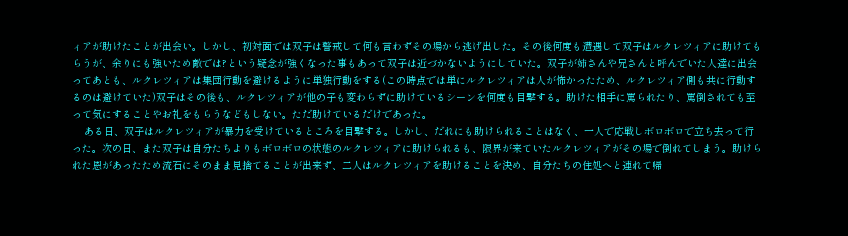ィアが助けたことが出会い。しかし、初対面では双子は警戒して何も言わずその場から逃げ出した。その後何度も遭遇して双子はルクレツィアに助けてもらうが、余りにも強いため敵では?という疑念が強くなった事もあって双子は近づかないようにしていた。双子が姉さんや兄さんと呼んでいた人達に出会ってあとも、ルクレツィアは集団行動を避けるように単独行動をする(この時点では単にルクレツィアは人が怖かったため、ルクレツィア側も共に行動するのは避けていた)双子はその後も、ルクレツィアが他の子も変わらずに助けているシーンを何度も目撃する。助けた相手に罵られたり、罵倒されても至って気にすることやお礼をもらうなどもしない。ただ助けているだけであった。
    ある日、双子はルクレツィアが暴力を受けているところを目撃する。しかし、だれにも助けられることはなく、一人で応戦しボロボロで立ち去って行った。次の日、また双子は自分たちよりもボロボロの状態のルクレツィアに助けられるも、限界が来ていたルクレツィアがその場で倒れてしまう。助けられた恩があったため流石にそのまま見捨てることが出来ず、二人はルクレツィアを助けることを決め、自分たちの住処へと連れて帰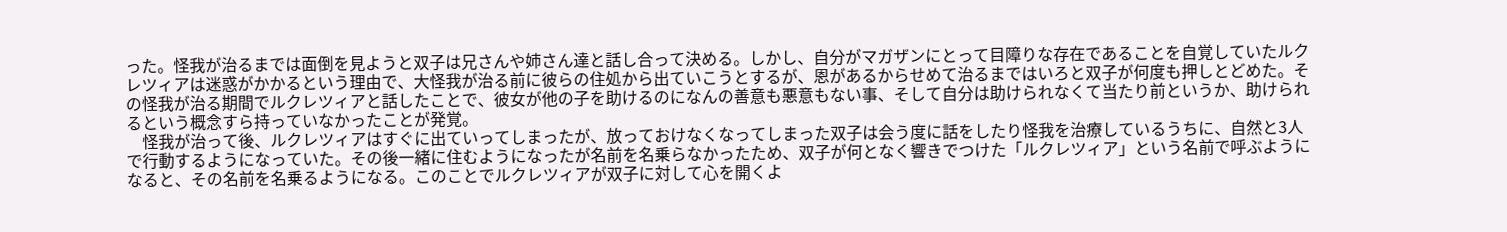った。怪我が治るまでは面倒を見ようと双子は兄さんや姉さん達と話し合って決める。しかし、自分がマガザンにとって目障りな存在であることを自覚していたルクレツィアは迷惑がかかるという理由で、大怪我が治る前に彼らの住処から出ていこうとするが、恩があるからせめて治るまではいろと双子が何度も押しとどめた。その怪我が治る期間でルクレツィアと話したことで、彼女が他の子を助けるのになんの善意も悪意もない事、そして自分は助けられなくて当たり前というか、助けられるという概念すら持っていなかったことが発覚。
    怪我が治って後、ルクレツィアはすぐに出ていってしまったが、放っておけなくなってしまった双子は会う度に話をしたり怪我を治療しているうちに、自然と3人で行動するようになっていた。その後一緒に住むようになったが名前を名乗らなかったため、双子が何となく響きでつけた「ルクレツィア」という名前で呼ぶようになると、その名前を名乗るようになる。このことでルクレツィアが双子に対して心を開くよ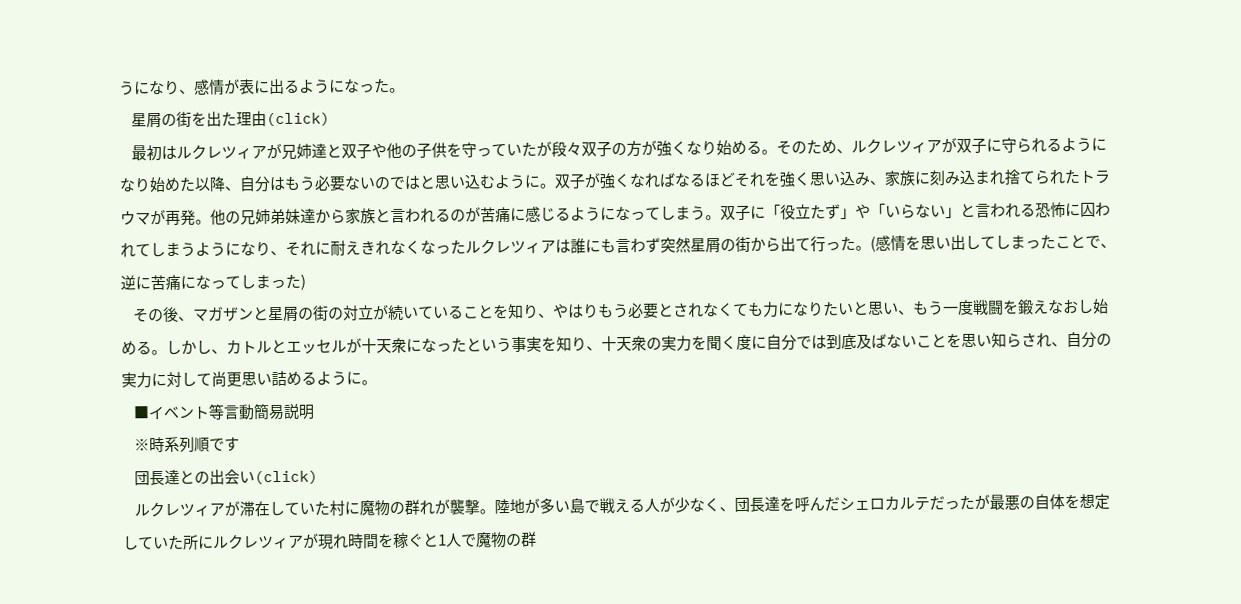うになり、感情が表に出るようになった。
    星屑の街を出た理由(click)
    最初はルクレツィアが兄姉達と双子や他の子供を守っていたが段々双子の方が強くなり始める。そのため、ルクレツィアが双子に守られるようになり始めた以降、自分はもう必要ないのではと思い込むように。双子が強くなればなるほどそれを強く思い込み、家族に刻み込まれ捨てられたトラウマが再発。他の兄姉弟妹達から家族と言われるのが苦痛に感じるようになってしまう。双子に「役立たず」や「いらない」と言われる恐怖に囚われてしまうようになり、それに耐えきれなくなったルクレツィアは誰にも言わず突然星屑の街から出て行った。(感情を思い出してしまったことで、逆に苦痛になってしまった)
    その後、マガザンと星屑の街の対立が続いていることを知り、やはりもう必要とされなくても力になりたいと思い、もう一度戦闘を鍛えなおし始める。しかし、カトルとエッセルが十天衆になったという事実を知り、十天衆の実力を聞く度に自分では到底及ばないことを思い知らされ、自分の実力に対して尚更思い詰めるように。
    ■イベント等言動簡易説明
    ※時系列順です
    団長達との出会い(click)
    ルクレツィアが滞在していた村に魔物の群れが襲撃。陸地が多い島で戦える人が少なく、団長達を呼んだシェロカルテだったが最悪の自体を想定していた所にルクレツィアが現れ時間を稼ぐと1人で魔物の群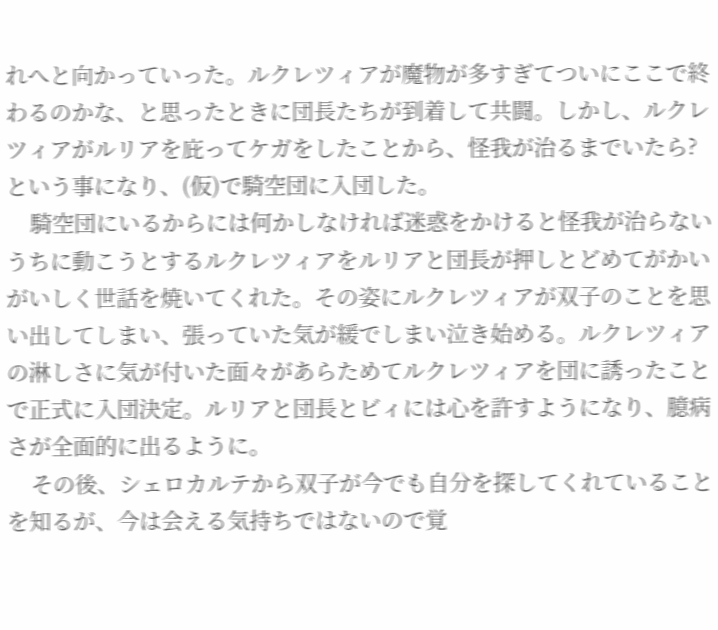れへと向かっていった。ルクレツィアが魔物が多すぎてついにここで終わるのかな、と思ったときに団長たちが到着して共闘。しかし、ルクレツィアがルリアを庇ってケガをしたことから、怪我が治るまでいたら?という事になり、(仮)で騎空団に入団した。
    騎空団にいるからには何かしなければ迷惑をかけると怪我が治らないうちに動こうとするルクレツィアをルリアと団長が押しとどめてがかいがいしく世話を焼いてくれた。その姿にルクレツィアが双子のことを思い出してしまい、張っていた気が緩でしまい泣き始める。ルクレツィアの淋しさに気が付いた面々があらためてルクレツィアを団に誘ったことで正式に入団決定。ルリアと団長とビィには心を許すようになり、臆病さが全面的に出るように。
    その後、シェロカルテから双子が今でも自分を探してくれていることを知るが、今は会える気持ちではないので覚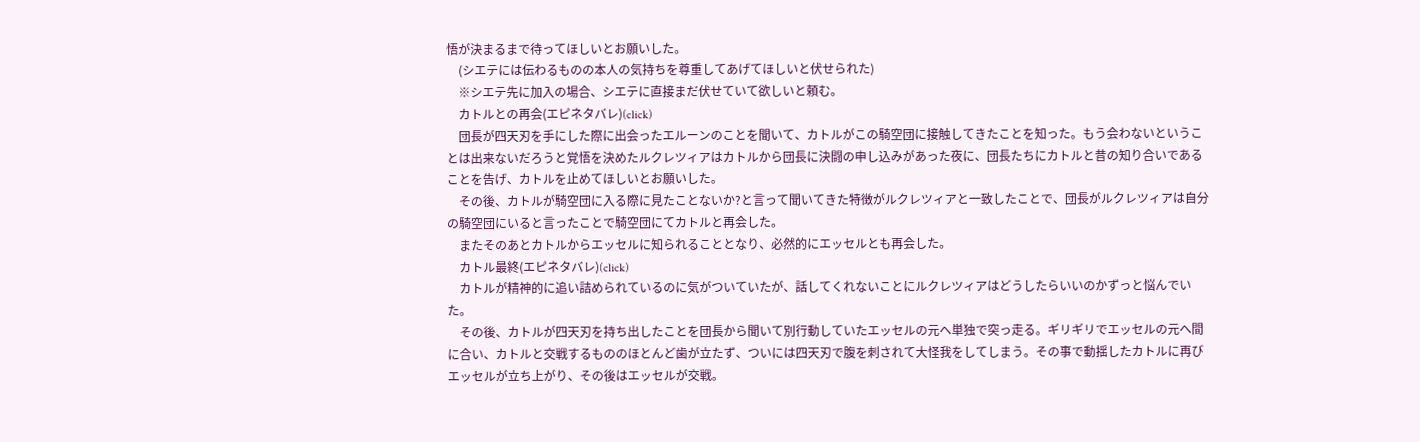悟が決まるまで待ってほしいとお願いした。
    (シエテには伝わるものの本人の気持ちを尊重してあげてほしいと伏せられた)
    ※シエテ先に加入の場合、シエテに直接まだ伏せていて欲しいと頼む。
    カトルとの再会(エピネタバレ)(click)
    団長が四天刃を手にした際に出会ったエルーンのことを聞いて、カトルがこの騎空団に接触してきたことを知った。もう会わないということは出来ないだろうと覚悟を決めたルクレツィアはカトルから団長に決闘の申し込みがあった夜に、団長たちにカトルと昔の知り合いであることを告げ、カトルを止めてほしいとお願いした。
    その後、カトルが騎空団に入る際に見たことないか?と言って聞いてきた特徴がルクレツィアと一致したことで、団長がルクレツィアは自分の騎空団にいると言ったことで騎空団にてカトルと再会した。
    またそのあとカトルからエッセルに知られることとなり、必然的にエッセルとも再会した。
    カトル最終(エピネタバレ)(click)
    カトルが精神的に追い詰められているのに気がついていたが、話してくれないことにルクレツィアはどうしたらいいのかずっと悩んでいた。
    その後、カトルが四天刃を持ち出したことを団長から聞いて別行動していたエッセルの元へ単独で突っ走る。ギリギリでエッセルの元へ間に合い、カトルと交戦するもののほとんど歯が立たず、ついには四天刃で腹を刺されて大怪我をしてしまう。その事で動揺したカトルに再びエッセルが立ち上がり、その後はエッセルが交戦。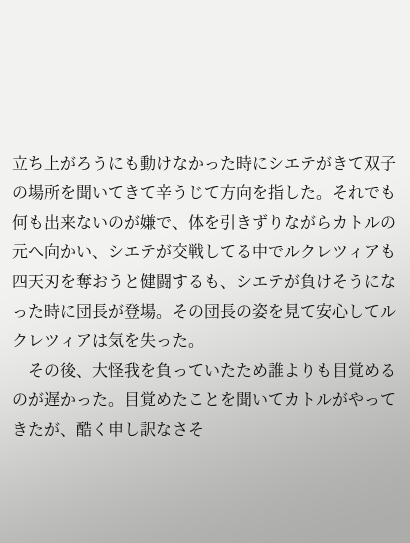立ち上がろうにも動けなかった時にシエテがきて双子の場所を聞いてきて辛うじて方向を指した。それでも何も出来ないのが嫌で、体を引きずりながらカトルの元へ向かい、シエテが交戦してる中でルクレツィアも四天刃を奪おうと健闘するも、シエテが負けそうになった時に団長が登場。その団長の姿を見て安心してルクレツィアは気を失った。
    その後、大怪我を負っていたため誰よりも目覚めるのが遅かった。目覚めたことを聞いてカトルがやってきたが、酷く申し訳なさそ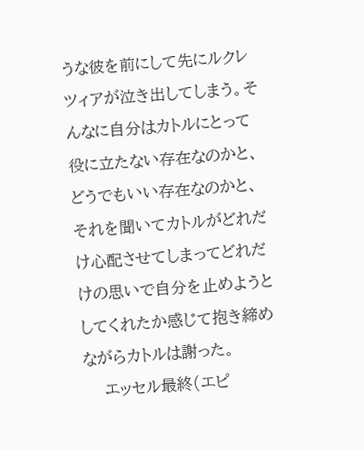うな彼を前にして先にルクレツィアが泣き出してしまう。そんなに自分はカトルにとって役に立たない存在なのかと、どうでもいい存在なのかと、それを聞いてカトルがどれだけ心配させてしまってどれだけの思いで自分を止めようとしてくれたか感じて抱き締めながらカトルは謝った。
    エッセル最終(エピ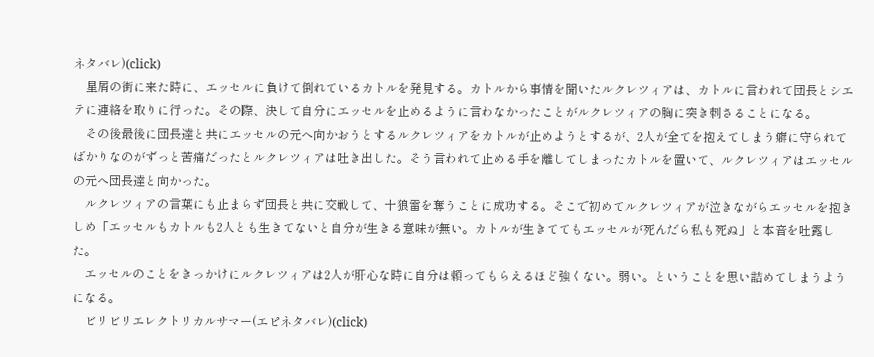ネタバレ)(click)
    星屑の街に来た時に、エッセルに負けて倒れているカトルを発見する。カトルから事情を聞いたルクレツィアは、カトルに言われて団長とシエテに連絡を取りに行った。その際、決して自分にエッセルを止めるように言わなかったことがルクレツィアの胸に突き刺さることになる。
    その後最後に団長達と共にエッセルの元へ向かおうとするルクレツィアをカトルが止めようとするが、2人が全てを抱えてしまう癖に守られてばかりなのがずっと苦痛だったとルクレツィアは吐き出した。そう言われて止める手を離してしまったカトルを置いて、ルクレツィアはエッセルの元へ団長達と向かった。
    ルクレツィアの言葉にも止まらず団長と共に交戦して、十狼雷を奪うことに成功する。そこで初めてルクレツィアが泣きながらエッセルを抱きしめ「エッセルもカトルも2人とも生きてないと自分が生きる意味が無い。カトルが生きててもエッセルが死んだら私も死ぬ」と本音を吐露した。
    エッセルのことをきっかけにルクレツィアは2人が肝心な時に自分は頼ってもらえるほど強くない。弱い。ということを思い詰めてしまうようになる。
    ビリビリエレクトリカルサマー(エピネタバレ)(click)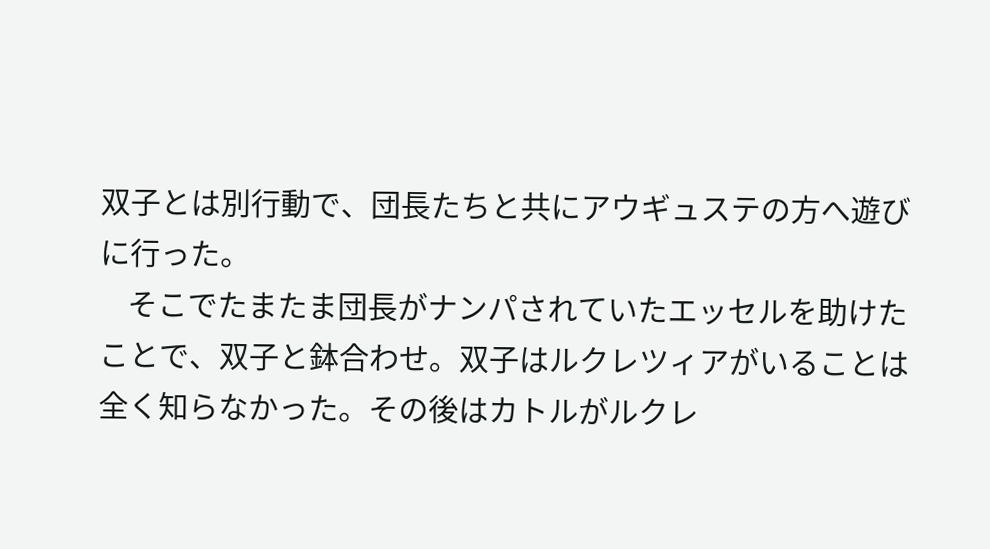双子とは別行動で、団長たちと共にアウギュステの方へ遊びに行った。
    そこでたまたま団長がナンパされていたエッセルを助けたことで、双子と鉢合わせ。双子はルクレツィアがいることは全く知らなかった。その後はカトルがルクレ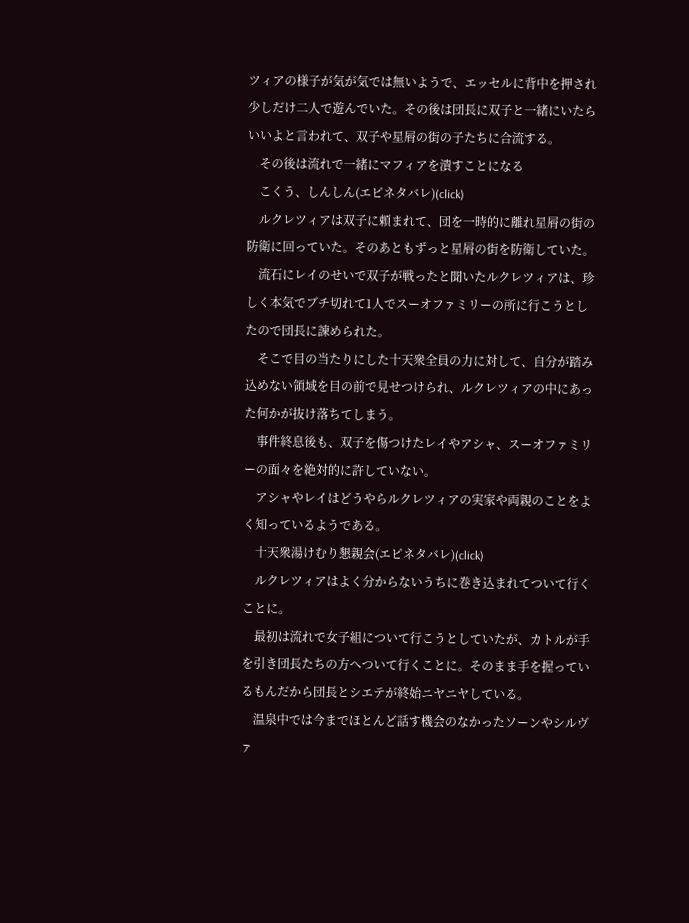ツィアの様子が気が気では無いようで、エッセルに背中を押され少しだけ二人で遊んでいた。その後は団長に双子と一緒にいたらいいよと言われて、双子や星屑の街の子たちに合流する。
    その後は流れで一緒にマフィアを潰すことになる
    こくう、しんしん(エピネタバレ)(click)
    ルクレツィアは双子に頼まれて、団を一時的に離れ星屑の街の防衛に回っていた。そのあともずっと星屑の街を防衛していた。
    流石にレイのせいで双子が戦ったと聞いたルクレツィアは、珍しく本気でブチ切れて1人でスーオファミリーの所に行こうとしたので団長に諌められた。
    そこで目の当たりにした十天衆全員の力に対して、自分が踏み込めない領域を目の前で見せつけられ、ルクレツィアの中にあった何かが抜け落ちてしまう。
    事件終息後も、双子を傷つけたレイやアシャ、スーオファミリーの面々を絶対的に許していない。
    アシャやレイはどうやらルクレツィアの実家や両親のことをよく知っているようである。
    十天衆湯けむり懇親会(エピネタバレ)(click)
    ルクレツィアはよく分からないうちに巻き込まれてついて行くことに。
    最初は流れで女子組について行こうとしていたが、カトルが手を引き団長たちの方へついて行くことに。そのまま手を握っているもんだから団長とシエテが終始ニヤニヤしている。
    温泉中では今までほとんど話す機会のなかったソーンやシルヴァ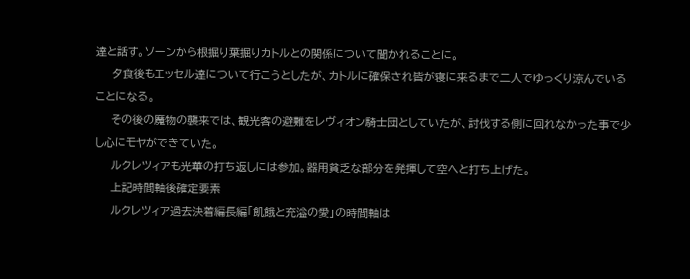達と話す。ソーンから根掘り葉掘りカトルとの関係について聞かれることに。
    夕食後もエッセル達について行こうとしたが、カトルに確保され皆が寝に来るまで二人でゆっくり涼んでいることになる。
    その後の魔物の襲来では、観光客の避難をレヴィオン騎士団としていたが、討伐する側に回れなかった事で少し心にモヤができていた。
    ルクレツィアも光華の打ち返しには参加。器用貧乏な部分を発揮して空へと打ち上げた。
    上記時間軸後確定要素
    ルクレツィア過去決着編長編「飢餓と充溢の愛」の時間軸は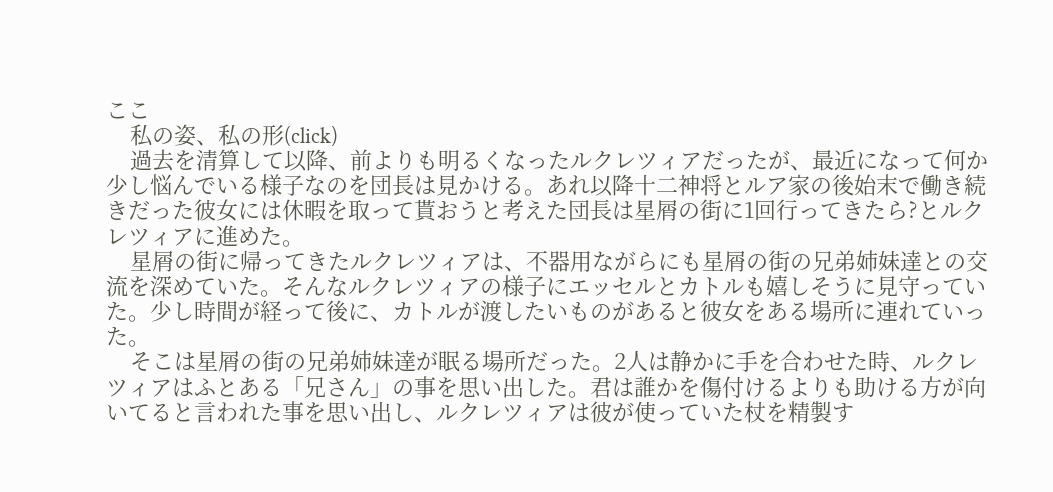ここ
    私の姿、私の形(click)
    過去を清算して以降、前よりも明るくなったルクレツィアだったが、最近になって何か少し悩んでいる様子なのを団長は見かける。あれ以降十二神将とルア家の後始末で働き続きだった彼女には休暇を取って貰おうと考えた団長は星屑の街に1回行ってきたら?とルクレツィアに進めた。
    星屑の街に帰ってきたルクレツィアは、不器用ながらにも星屑の街の兄弟姉妹達との交流を深めていた。そんなルクレツィアの様子にエッセルとカトルも嬉しそうに見守っていた。少し時間が経って後に、カトルが渡したいものがあると彼女をある場所に連れていった。
    そこは星屑の街の兄弟姉妹達が眠る場所だった。2人は静かに手を合わせた時、ルクレツィアはふとある「兄さん」の事を思い出した。君は誰かを傷付けるよりも助ける方が向いてると言われた事を思い出し、ルクレツィアは彼が使っていた杖を精製す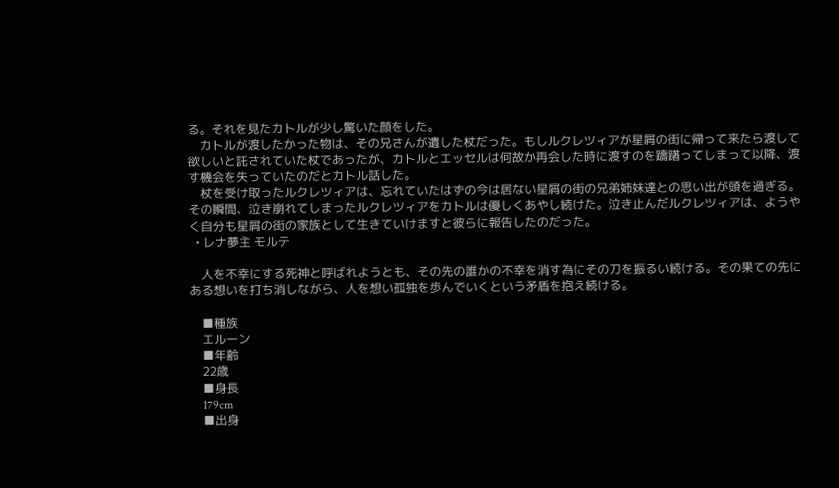る。それを見たカトルが少し驚いた顔をした。
    カトルが渡したかった物は、その兄さんが遺した杖だった。もしルクレツィアが星屑の街に帰って来たら渡して欲しいと託されていた杖であったが、カトルとエッセルは何故か再会した時に渡すのを躊躇ってしまって以降、渡す機会を失っていたのだとカトル話した。
    杖を受け取ったルクレツィアは、忘れていたはずの今は居ない星屑の街の兄弟姉妹達との思い出が頭を過ぎる。その瞬間、泣き崩れてしまったルクレツィアをカトルは優しくあやし続けた。泣き止んだルクレツィアは、ようやく自分も星屑の街の家族として生きていけますと彼らに報告したのだった。
  • レナ夢主 モルテ

    人を不幸にする死神と呼ばれようとも、その先の誰かの不幸を消す為にその刀を振るい続ける。その果ての先にある想いを打ち消しながら、人を想い孤独を歩んでいくという矛盾を抱え続ける。

    ■種族
    エルーン
    ■年齢
    22歳
    ■身長
    179cm
    ■出身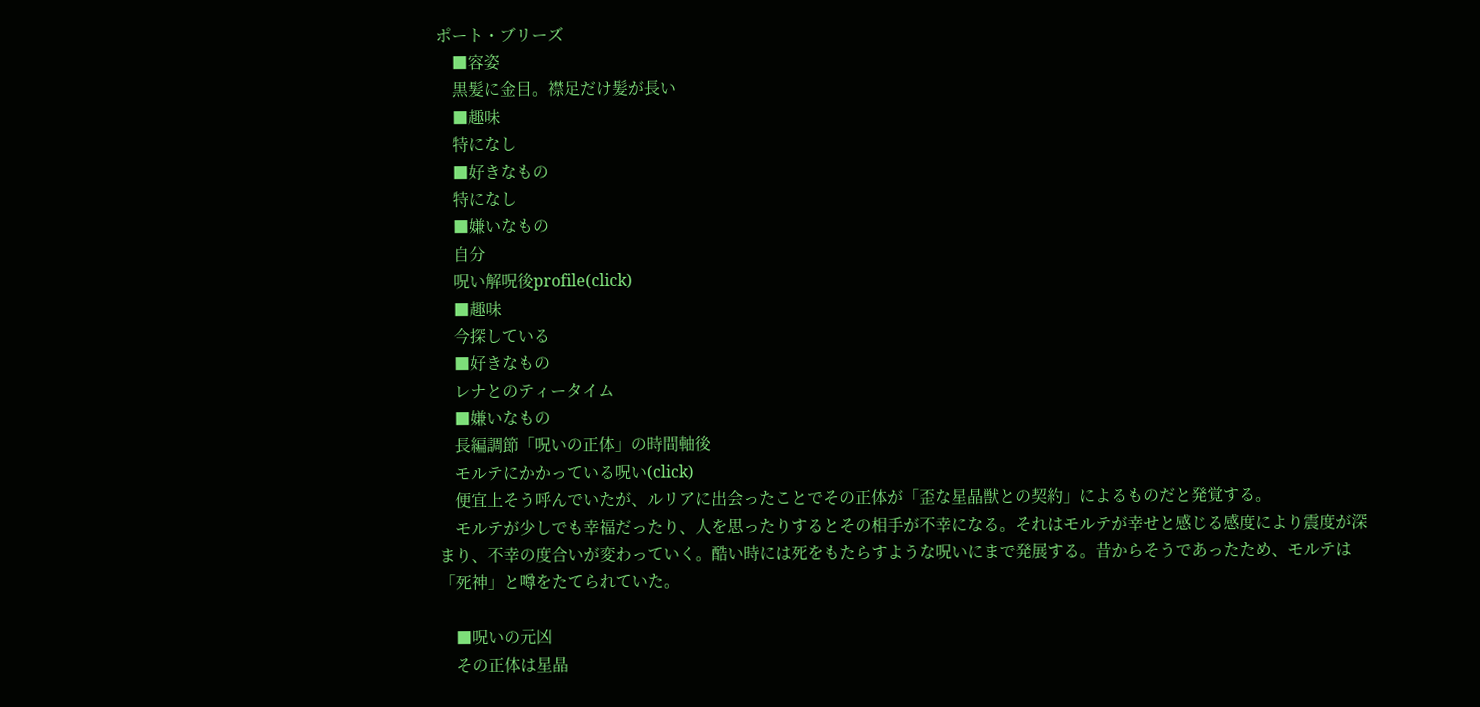ポート・ブリーズ
    ■容姿
    黒髪に金目。襟足だけ髪が長い
    ■趣味
    特になし
    ■好きなもの
    特になし
    ■嫌いなもの
    自分
    呪い解呪後profile(click)
    ■趣味
    今探している
    ■好きなもの
    レナとのティータイム
    ■嫌いなもの
    長編調節「呪いの正体」の時間軸後
    モルテにかかっている呪い(click)
    便宜上そう呼んでいたが、ルリアに出会ったことでその正体が「歪な星晶獣との契約」によるものだと発覚する。
    モルテが少しでも幸福だったり、人を思ったりするとその相手が不幸になる。それはモルテが幸せと感じる感度により震度が深まり、不幸の度合いが変わっていく。酷い時には死をもたらすような呪いにまで発展する。昔からそうであったため、モルテは「死神」と噂をたてられていた。

    ■呪いの元凶
    その正体は星晶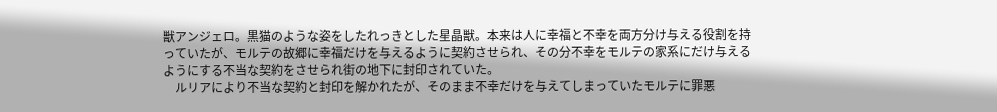獣アンジェロ。黒猫のような姿をしたれっきとした星晶獣。本来は人に幸福と不幸を両方分け与える役割を持っていたが、モルテの故郷に幸福だけを与えるように契約させられ、その分不幸をモルテの家系にだけ与えるようにする不当な契約をさせられ街の地下に封印されていた。
    ルリアにより不当な契約と封印を解かれたが、そのまま不幸だけを与えてしまっていたモルテに罪悪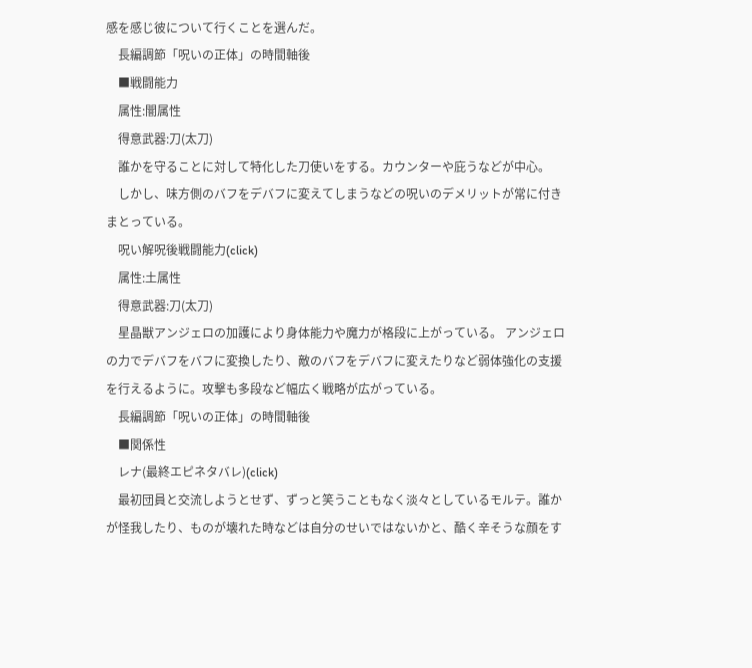感を感じ彼について行くことを選んだ。
    長編調節「呪いの正体」の時間軸後
    ■戦闘能力
    属性:闇属性
    得意武器:刀(太刀)
    誰かを守ることに対して特化した刀使いをする。カウンターや庇うなどが中心。
    しかし、味方側のバフをデバフに変えてしまうなどの呪いのデメリットが常に付きまとっている。
    呪い解呪後戦闘能力(click)
    属性:土属性
    得意武器:刀(太刀)
    星晶獣アンジェロの加護により身体能力や魔力が格段に上がっている。 アンジェロの力でデバフをバフに変換したり、敵のバフをデバフに変えたりなど弱体強化の支援を行えるように。攻撃も多段など幅広く戦略が広がっている。
    長編調節「呪いの正体」の時間軸後
    ■関係性
    レナ(最終エピネタバレ)(click)
    最初団員と交流しようとせず、ずっと笑うこともなく淡々としているモルテ。誰かが怪我したり、ものが壊れた時などは自分のせいではないかと、酷く辛そうな顔をす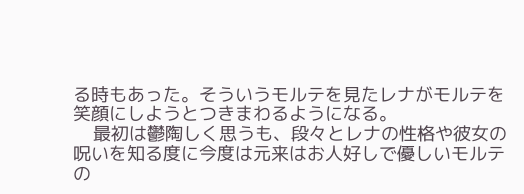る時もあった。そういうモルテを見たレナがモルテを笑顔にしようとつきまわるようになる。
    最初は鬱陶しく思うも、段々とレナの性格や彼女の呪いを知る度に今度は元来はお人好しで優しいモルテの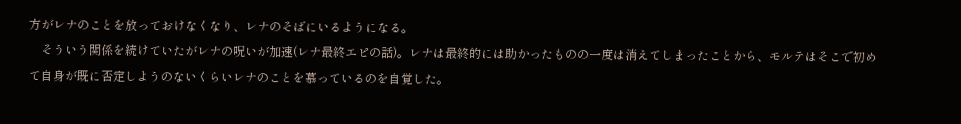方がレナのことを放っておけなくなり、レナのそばにいるようになる。
    そういう関係を続けていたがレナの呪いが加速(レナ最終エピの話)。レナは最終的には助かったものの一度は消えてしまったことから、モルテはそこで初めて自身が既に否定しようのないくらいレナのことを慕っているのを自覚した。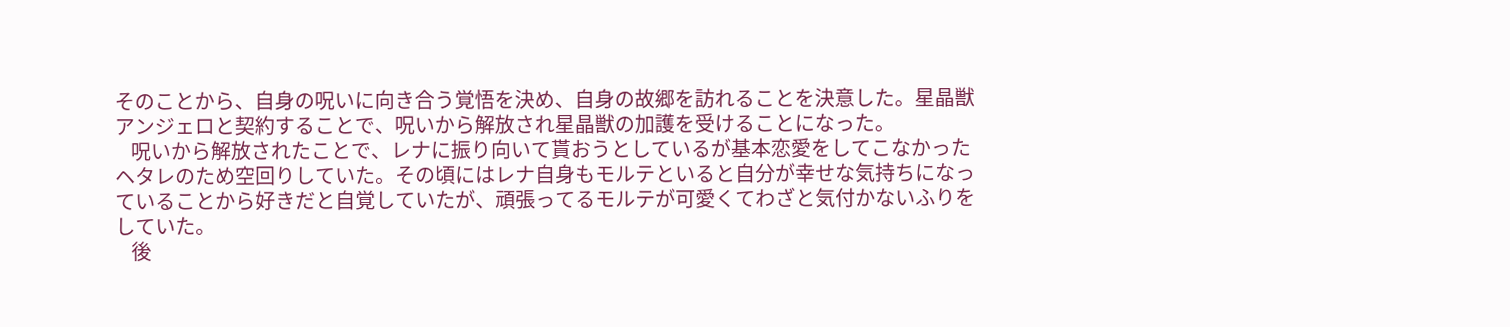そのことから、自身の呪いに向き合う覚悟を決め、自身の故郷を訪れることを決意した。星晶獣アンジェロと契約することで、呪いから解放され星晶獣の加護を受けることになった。
    呪いから解放されたことで、レナに振り向いて貰おうとしているが基本恋愛をしてこなかったヘタレのため空回りしていた。その頃にはレナ自身もモルテといると自分が幸せな気持ちになっていることから好きだと自覚していたが、頑張ってるモルテが可愛くてわざと気付かないふりをしていた。
    後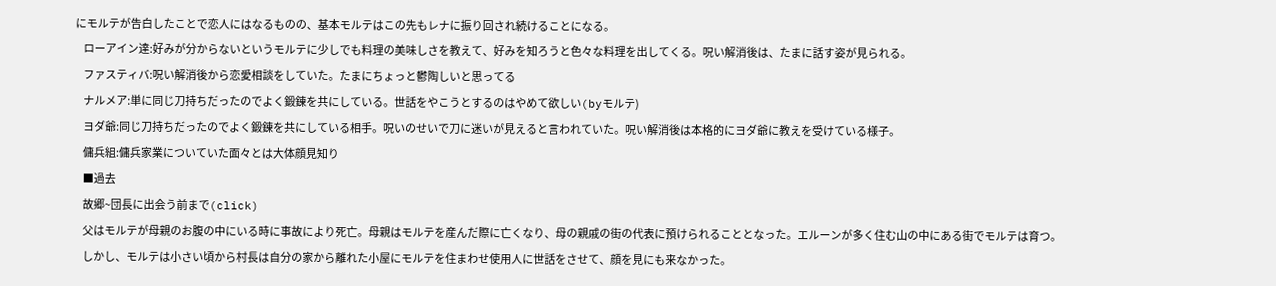にモルテが告白したことで恋人にはなるものの、基本モルテはこの先もレナに振り回され続けることになる。
    ローアイン達:好みが分からないというモルテに少しでも料理の美味しさを教えて、好みを知ろうと色々な料理を出してくる。呪い解消後は、たまに話す姿が見られる。
    ファスティバ:呪い解消後から恋愛相談をしていた。たまにちょっと鬱陶しいと思ってる
    ナルメア:単に同じ刀持ちだったのでよく鍛錬を共にしている。世話をやこうとするのはやめて欲しい(byモルテ)
    ヨダ爺:同じ刀持ちだったのでよく鍛錬を共にしている相手。呪いのせいで刀に迷いが見えると言われていた。呪い解消後は本格的にヨダ爺に教えを受けている様子。
    傭兵組:傭兵家業についていた面々とは大体顔見知り
    ■過去
    故郷~団長に出会う前まで(click)
    父はモルテが母親のお腹の中にいる時に事故により死亡。母親はモルテを産んだ際に亡くなり、母の親戚の街の代表に預けられることとなった。エルーンが多く住む山の中にある街でモルテは育つ。
    しかし、モルテは小さい頃から村長は自分の家から離れた小屋にモルテを住まわせ使用人に世話をさせて、顔を見にも来なかった。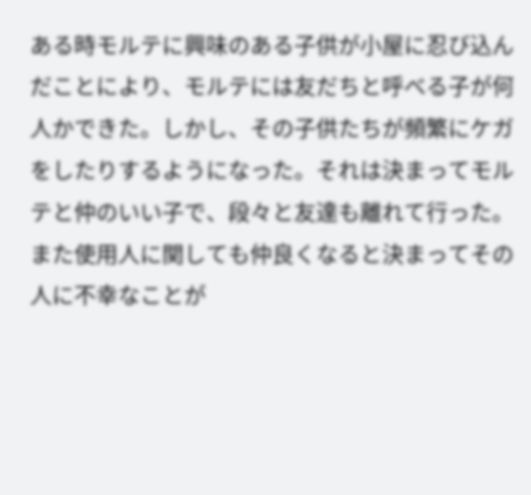ある時モルテに興味のある子供が小屋に忍び込んだことにより、モルテには友だちと呼べる子が何人かできた。しかし、その子供たちが頻繁にケガをしたりするようになった。それは決まってモルテと仲のいい子で、段々と友達も離れて行った。また使用人に関しても仲良くなると決まってその人に不幸なことが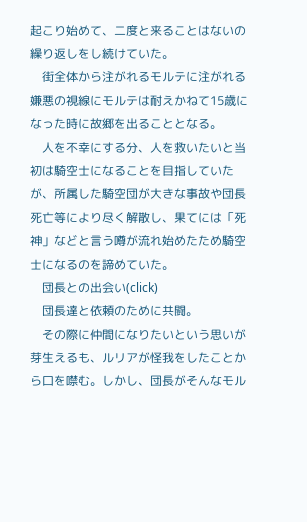起こり始めて、二度と来ることはないの繰り返しをし続けていた。
    街全体から注がれるモルテに注がれる嫌悪の視線にモルテは耐えかねて15歳になった時に故郷を出ることとなる。
    人を不幸にする分、人を救いたいと当初は騎空士になることを目指していたが、所属した騎空団が大きな事故や団長死亡等により尽く解散し、果てには「死神」などと言う噂が流れ始めたため騎空士になるのを諦めていた。
    団長との出会い(click)
    団長達と依頼のために共闘。
    その際に仲間になりたいという思いが芽生えるも、ルリアが怪我をしたことから口を噤む。しかし、団長がそんなモル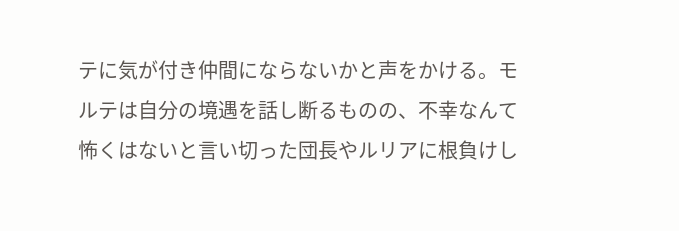テに気が付き仲間にならないかと声をかける。モルテは自分の境遇を話し断るものの、不幸なんて怖くはないと言い切った団長やルリアに根負けし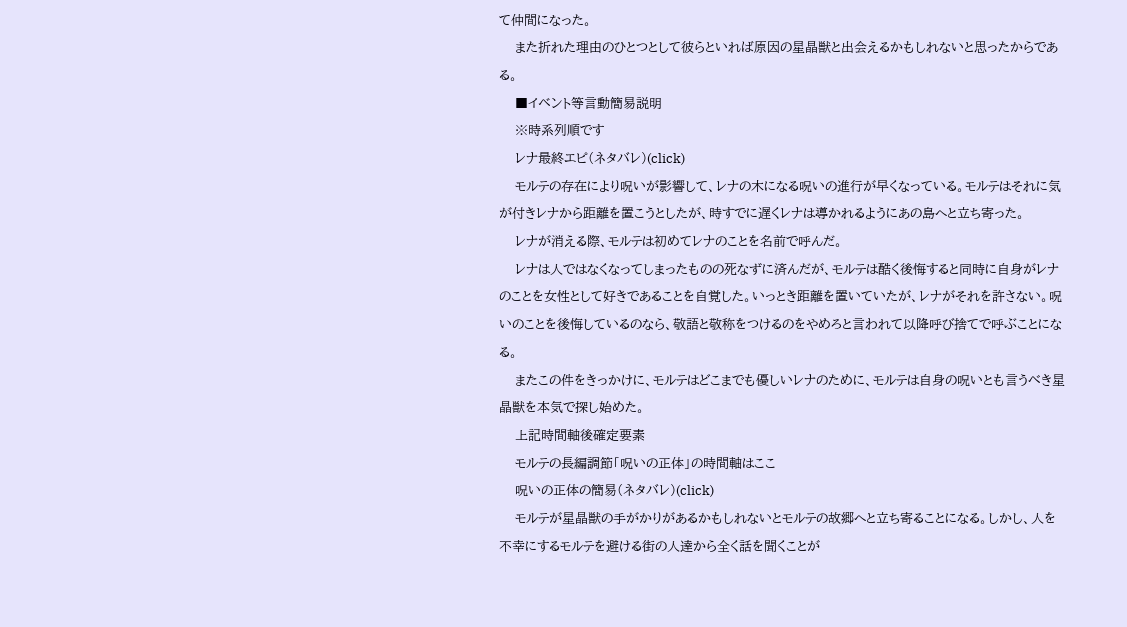て仲間になった。
    また折れた理由のひとつとして彼らといれば原因の星晶獣と出会えるかもしれないと思ったからである。
    ■イベント等言動簡易説明
    ※時系列順です
    レナ最終エピ(ネタバレ)(click)
    モルテの存在により呪いが影響して、レナの木になる呪いの進行が早くなっている。モルテはそれに気が付きレナから距離を置こうとしたが、時すでに遅くレナは導かれるようにあの島へと立ち寄った。
    レナが消える際、モルテは初めてレナのことを名前で呼んだ。
    レナは人ではなくなってしまったものの死なずに済んだが、モルテは酷く後悔すると同時に自身がレナのことを女性として好きであることを自覚した。いっとき距離を置いていたが、レナがそれを許さない。呪いのことを後悔しているのなら、敬語と敬称をつけるのをやめろと言われて以降呼び捨てで呼ぶことになる。
    またこの件をきっかけに、モルテはどこまでも優しいレナのために、モルテは自身の呪いとも言うべき星晶獣を本気で探し始めた。
    上記時間軸後確定要素
    モルテの長編調節「呪いの正体」の時間軸はここ
    呪いの正体の簡易(ネタバレ)(click)
    モルテが星晶獣の手がかりがあるかもしれないとモルテの故郷へと立ち寄ることになる。しかし、人を不幸にするモルテを避ける街の人達から全く話を聞くことが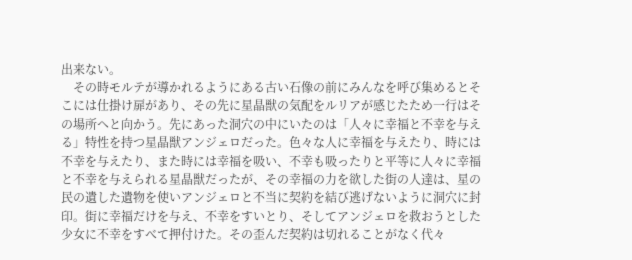出来ない。
    その時モルテが導かれるようにある古い石像の前にみんなを呼び集めるとそこには仕掛け扉があり、その先に星晶獣の気配をルリアが感じたため一行はその場所へと向かう。先にあった洞穴の中にいたのは「人々に幸福と不幸を与える」特性を持つ星晶獣アンジェロだった。色々な人に幸福を与えたり、時には不幸を与えたり、また時には幸福を吸い、不幸も吸ったりと平等に人々に幸福と不幸を与えられる星晶獣だったが、その幸福の力を欲した街の人達は、星の民の遺した遺物を使いアンジェロと不当に契約を結び逃げないように洞穴に封印。街に幸福だけを与え、不幸をすいとり、そしてアンジェロを救おうとした少女に不幸をすべて押付けた。その歪んだ契約は切れることがなく代々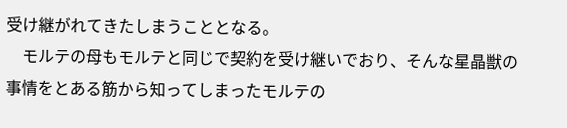受け継がれてきたしまうこととなる。
    モルテの母もモルテと同じで契約を受け継いでおり、そんな星晶獣の事情をとある筋から知ってしまったモルテの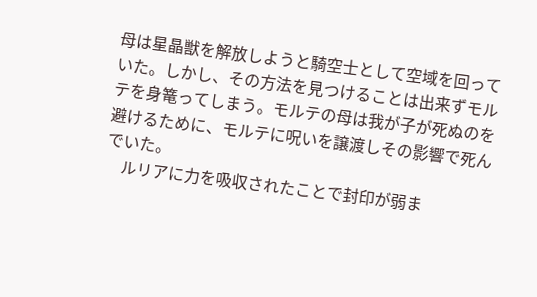母は星晶獣を解放しようと騎空士として空域を回っていた。しかし、その方法を見つけることは出来ずモルテを身篭ってしまう。モルテの母は我が子が死ぬのを避けるために、モルテに呪いを譲渡しその影響で死んでいた。
    ルリアに力を吸収されたことで封印が弱ま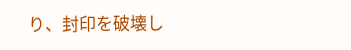り、封印を破壊し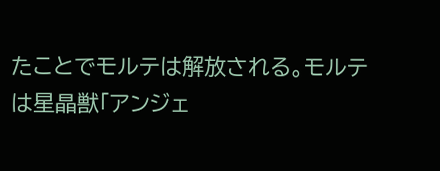たことでモルテは解放される。モルテは星晶獣「アンジェ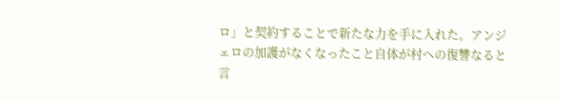ロ」と契約することで新たな力を手に入れた。アンジェロの加護がなくなったこと自体が村への復讐なると言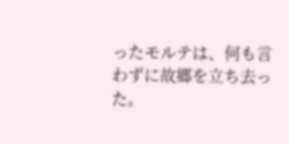ったモルテは、何も言わずに故郷を立ち去った。